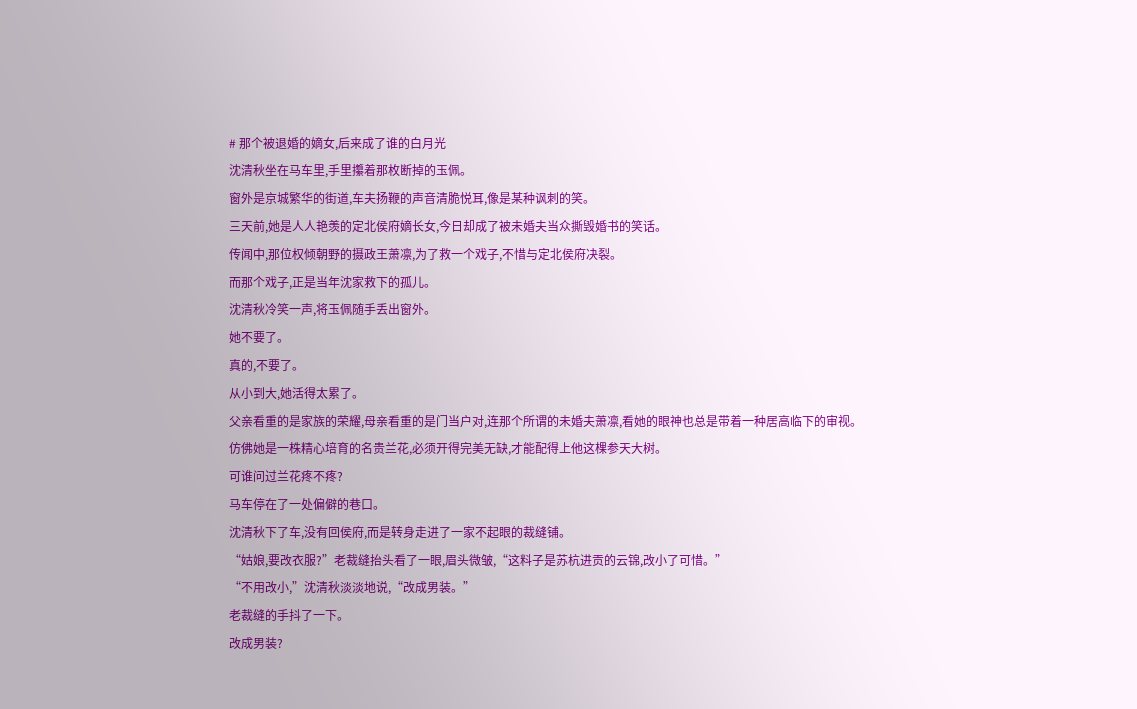# 那个被退婚的嫡女,后来成了谁的白月光
沈清秋坐在马车里,手里攥着那枚断掉的玉佩。
窗外是京城繁华的街道,车夫扬鞭的声音清脆悦耳,像是某种讽刺的笑。
三天前,她是人人艳羡的定北侯府嫡长女,今日却成了被未婚夫当众撕毁婚书的笑话。
传闻中,那位权倾朝野的摄政王萧凛,为了救一个戏子,不惜与定北侯府决裂。
而那个戏子,正是当年沈家救下的孤儿。
沈清秋冷笑一声,将玉佩随手丢出窗外。
她不要了。
真的,不要了。
从小到大,她活得太累了。
父亲看重的是家族的荣耀,母亲看重的是门当户对,连那个所谓的未婚夫萧凛,看她的眼神也总是带着一种居高临下的审视。
仿佛她是一株精心培育的名贵兰花,必须开得完美无缺,才能配得上他这棵参天大树。
可谁问过兰花疼不疼?
马车停在了一处偏僻的巷口。
沈清秋下了车,没有回侯府,而是转身走进了一家不起眼的裁缝铺。
“姑娘,要改衣服?”老裁缝抬头看了一眼,眉头微皱,“这料子是苏杭进贡的云锦,改小了可惜。”
“不用改小,”沈清秋淡淡地说,“改成男装。”
老裁缝的手抖了一下。
改成男装?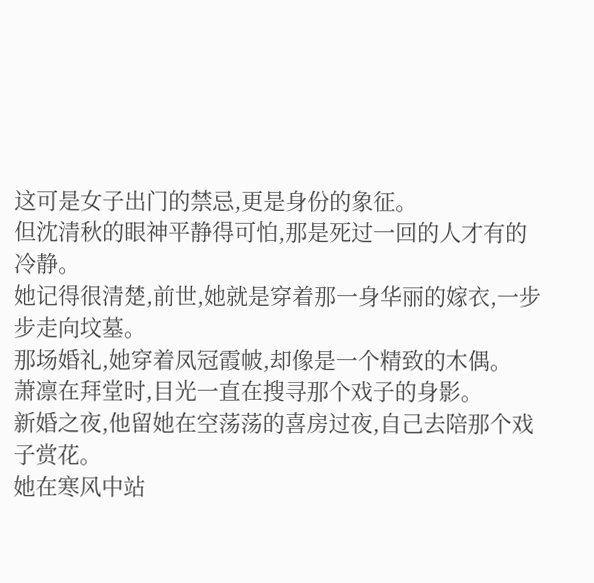这可是女子出门的禁忌,更是身份的象征。
但沈清秋的眼神平静得可怕,那是死过一回的人才有的冷静。
她记得很清楚,前世,她就是穿着那一身华丽的嫁衣,一步步走向坟墓。
那场婚礼,她穿着凤冠霞帔,却像是一个精致的木偶。
萧凛在拜堂时,目光一直在搜寻那个戏子的身影。
新婚之夜,他留她在空荡荡的喜房过夜,自己去陪那个戏子赏花。
她在寒风中站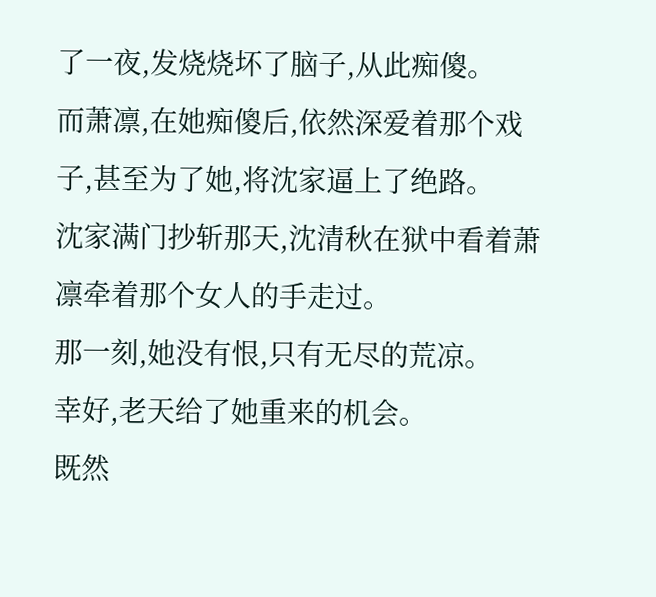了一夜,发烧烧坏了脑子,从此痴傻。
而萧凛,在她痴傻后,依然深爱着那个戏子,甚至为了她,将沈家逼上了绝路。
沈家满门抄斩那天,沈清秋在狱中看着萧凛牵着那个女人的手走过。
那一刻,她没有恨,只有无尽的荒凉。
幸好,老天给了她重来的机会。
既然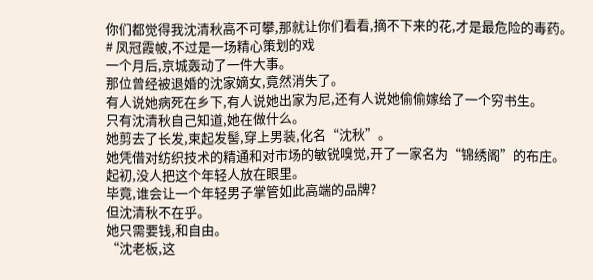你们都觉得我沈清秋高不可攀,那就让你们看看,摘不下来的花,才是最危险的毒药。
# 凤冠霞帔,不过是一场精心策划的戏
一个月后,京城轰动了一件大事。
那位曾经被退婚的沈家嫡女,竟然消失了。
有人说她病死在乡下,有人说她出家为尼,还有人说她偷偷嫁给了一个穷书生。
只有沈清秋自己知道,她在做什么。
她剪去了长发,束起发髻,穿上男装,化名“沈秋”。
她凭借对纺织技术的精通和对市场的敏锐嗅觉,开了一家名为“锦绣阁”的布庄。
起初,没人把这个年轻人放在眼里。
毕竟,谁会让一个年轻男子掌管如此高端的品牌?
但沈清秋不在乎。
她只需要钱,和自由。
“沈老板,这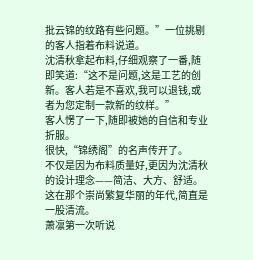批云锦的纹路有些问题。”一位挑剔的客人指着布料说道。
沈清秋拿起布料,仔细观察了一番,随即笑道:“这不是问题,这是工艺的创新。客人若是不喜欢,我可以退钱,或者为您定制一款新的纹样。”
客人愣了一下,随即被她的自信和专业折服。
很快,“锦绣阁”的名声传开了。
不仅是因为布料质量好,更因为沈清秋的设计理念——简洁、大方、舒适。
这在那个崇尚繁复华丽的年代,简直是一股清流。
萧凛第一次听说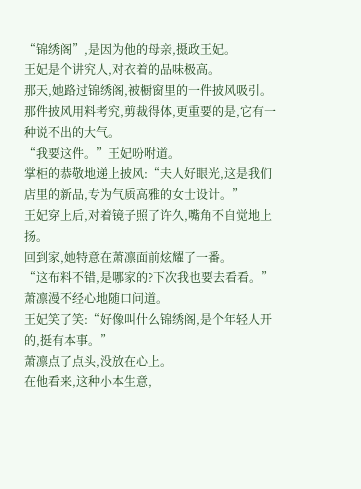“锦绣阁”,是因为他的母亲,摄政王妃。
王妃是个讲究人,对衣着的品味极高。
那天,她路过锦绣阁,被橱窗里的一件披风吸引。
那件披风用料考究,剪裁得体,更重要的是,它有一种说不出的大气。
“我要这件。”王妃吩咐道。
掌柜的恭敬地递上披风:“夫人好眼光,这是我们店里的新品,专为气质高雅的女士设计。”
王妃穿上后,对着镜子照了许久,嘴角不自觉地上扬。
回到家,她特意在萧凛面前炫耀了一番。
“这布料不错,是哪家的?下次我也要去看看。”萧凛漫不经心地随口问道。
王妃笑了笑:“好像叫什么锦绣阁,是个年轻人开的,挺有本事。”
萧凛点了点头,没放在心上。
在他看来,这种小本生意,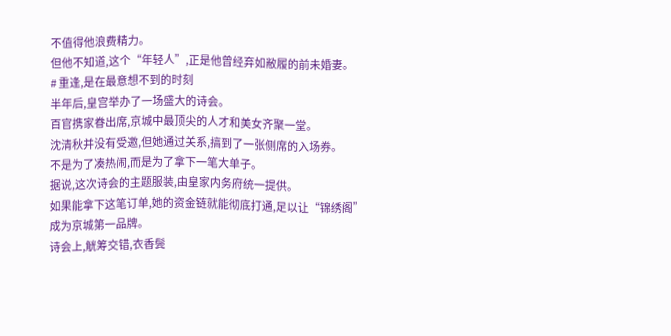不值得他浪费精力。
但他不知道,这个“年轻人”,正是他曾经弃如敝履的前未婚妻。
# 重逢,是在最意想不到的时刻
半年后,皇宫举办了一场盛大的诗会。
百官携家眷出席,京城中最顶尖的人才和美女齐聚一堂。
沈清秋并没有受邀,但她通过关系,搞到了一张侧席的入场券。
不是为了凑热闹,而是为了拿下一笔大单子。
据说,这次诗会的主题服装,由皇家内务府统一提供。
如果能拿下这笔订单,她的资金链就能彻底打通,足以让“锦绣阁”成为京城第一品牌。
诗会上,觥筹交错,衣香鬓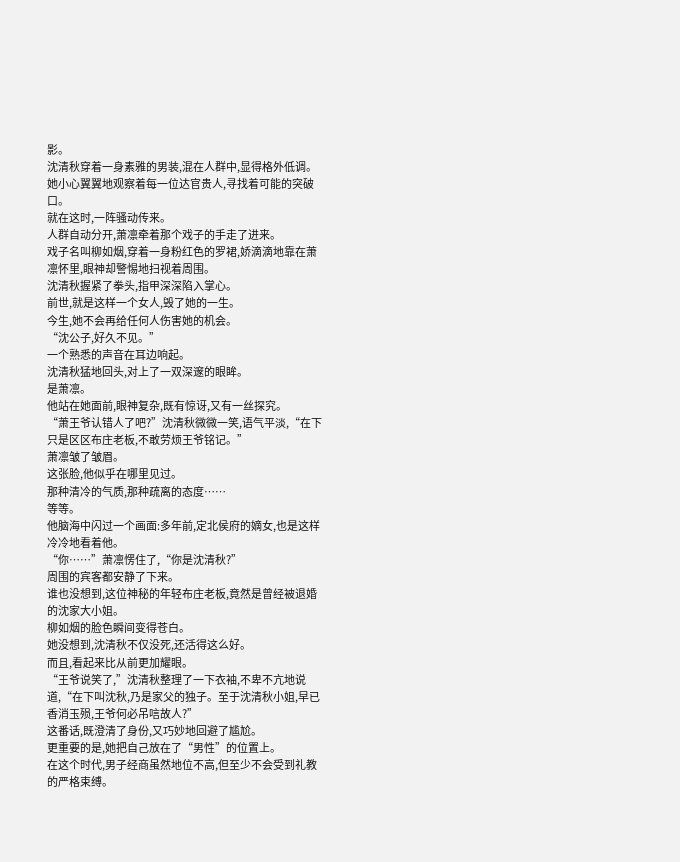影。
沈清秋穿着一身素雅的男装,混在人群中,显得格外低调。
她小心翼翼地观察着每一位达官贵人,寻找着可能的突破口。
就在这时,一阵骚动传来。
人群自动分开,萧凛牵着那个戏子的手走了进来。
戏子名叫柳如烟,穿着一身粉红色的罗裙,娇滴滴地靠在萧凛怀里,眼神却警惕地扫视着周围。
沈清秋握紧了拳头,指甲深深陷入掌心。
前世,就是这样一个女人,毁了她的一生。
今生,她不会再给任何人伤害她的机会。
“沈公子,好久不见。”
一个熟悉的声音在耳边响起。
沈清秋猛地回头,对上了一双深邃的眼眸。
是萧凛。
他站在她面前,眼神复杂,既有惊讶,又有一丝探究。
“萧王爷认错人了吧?”沈清秋微微一笑,语气平淡,“在下只是区区布庄老板,不敢劳烦王爷铭记。”
萧凛皱了皱眉。
这张脸,他似乎在哪里见过。
那种清冷的气质,那种疏离的态度……
等等。
他脑海中闪过一个画面:多年前,定北侯府的嫡女,也是这样冷冷地看着他。
“你……”萧凛愣住了,“你是沈清秋?”
周围的宾客都安静了下来。
谁也没想到,这位神秘的年轻布庄老板,竟然是曾经被退婚的沈家大小姐。
柳如烟的脸色瞬间变得苍白。
她没想到,沈清秋不仅没死,还活得这么好。
而且,看起来比从前更加耀眼。
“王爷说笑了,”沈清秋整理了一下衣袖,不卑不亢地说道,“在下叫沈秋,乃是家父的独子。至于沈清秋小姐,早已香消玉殒,王爷何必吊唁故人?”
这番话,既澄清了身份,又巧妙地回避了尴尬。
更重要的是,她把自己放在了“男性”的位置上。
在这个时代,男子经商虽然地位不高,但至少不会受到礼教的严格束缚。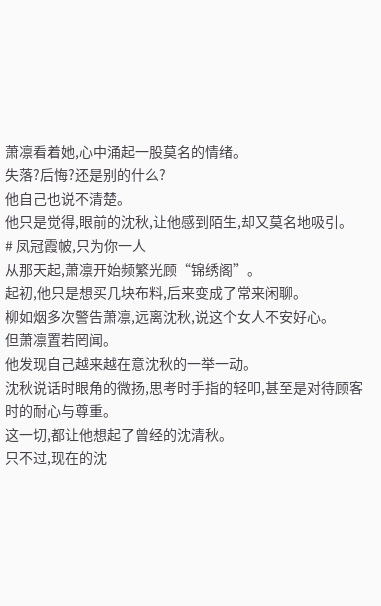萧凛看着她,心中涌起一股莫名的情绪。
失落?后悔?还是别的什么?
他自己也说不清楚。
他只是觉得,眼前的沈秋,让他感到陌生,却又莫名地吸引。
# 凤冠霞帔,只为你一人
从那天起,萧凛开始频繁光顾“锦绣阁”。
起初,他只是想买几块布料,后来变成了常来闲聊。
柳如烟多次警告萧凛,远离沈秋,说这个女人不安好心。
但萧凛置若罔闻。
他发现自己越来越在意沈秋的一举一动。
沈秋说话时眼角的微扬,思考时手指的轻叩,甚至是对待顾客时的耐心与尊重。
这一切,都让他想起了曾经的沈清秋。
只不过,现在的沈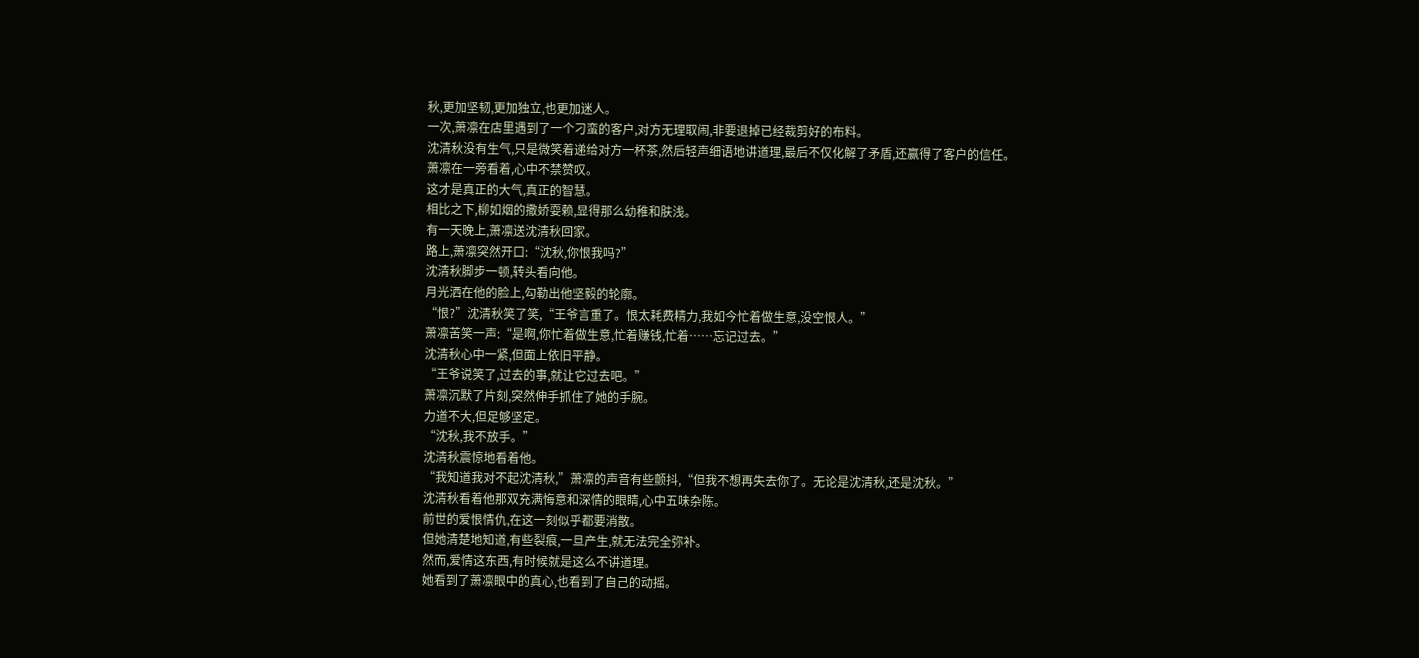秋,更加坚韧,更加独立,也更加迷人。
一次,萧凛在店里遇到了一个刁蛮的客户,对方无理取闹,非要退掉已经裁剪好的布料。
沈清秋没有生气,只是微笑着递给对方一杯茶,然后轻声细语地讲道理,最后不仅化解了矛盾,还赢得了客户的信任。
萧凛在一旁看着,心中不禁赞叹。
这才是真正的大气,真正的智慧。
相比之下,柳如烟的撒娇耍赖,显得那么幼稚和肤浅。
有一天晚上,萧凛送沈清秋回家。
路上,萧凛突然开口:“沈秋,你恨我吗?”
沈清秋脚步一顿,转头看向他。
月光洒在他的脸上,勾勒出他坚毅的轮廓。
“恨?”沈清秋笑了笑,“王爷言重了。恨太耗费精力,我如今忙着做生意,没空恨人。”
萧凛苦笑一声:“是啊,你忙着做生意,忙着赚钱,忙着……忘记过去。”
沈清秋心中一紧,但面上依旧平静。
“王爷说笑了,过去的事,就让它过去吧。”
萧凛沉默了片刻,突然伸手抓住了她的手腕。
力道不大,但足够坚定。
“沈秋,我不放手。”
沈清秋震惊地看着他。
“我知道我对不起沈清秋,”萧凛的声音有些颤抖,“但我不想再失去你了。无论是沈清秋,还是沈秋。”
沈清秋看着他那双充满悔意和深情的眼睛,心中五味杂陈。
前世的爱恨情仇,在这一刻似乎都要消散。
但她清楚地知道,有些裂痕,一旦产生,就无法完全弥补。
然而,爱情这东西,有时候就是这么不讲道理。
她看到了萧凛眼中的真心,也看到了自己的动摇。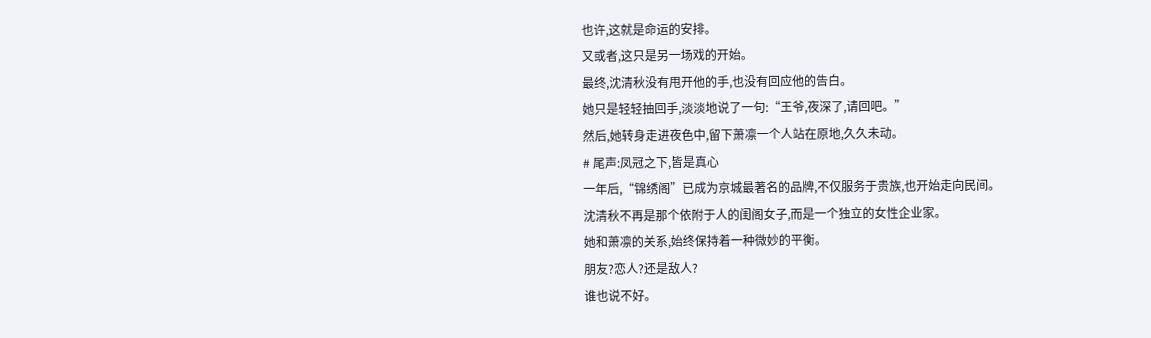也许,这就是命运的安排。
又或者,这只是另一场戏的开始。
最终,沈清秋没有甩开他的手,也没有回应他的告白。
她只是轻轻抽回手,淡淡地说了一句:“王爷,夜深了,请回吧。”
然后,她转身走进夜色中,留下萧凛一个人站在原地,久久未动。
# 尾声:凤冠之下,皆是真心
一年后,“锦绣阁”已成为京城最著名的品牌,不仅服务于贵族,也开始走向民间。
沈清秋不再是那个依附于人的闺阁女子,而是一个独立的女性企业家。
她和萧凛的关系,始终保持着一种微妙的平衡。
朋友?恋人?还是敌人?
谁也说不好。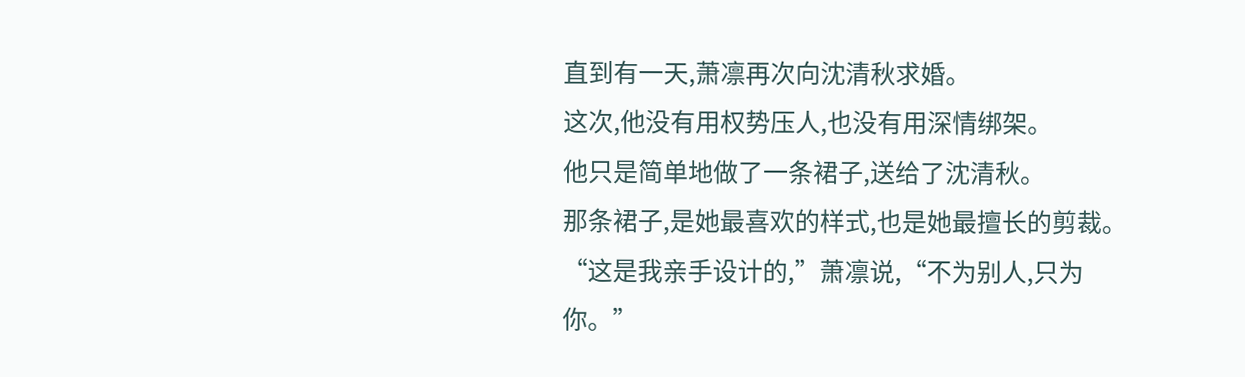直到有一天,萧凛再次向沈清秋求婚。
这次,他没有用权势压人,也没有用深情绑架。
他只是简单地做了一条裙子,送给了沈清秋。
那条裙子,是她最喜欢的样式,也是她最擅长的剪裁。
“这是我亲手设计的,”萧凛说,“不为别人,只为你。”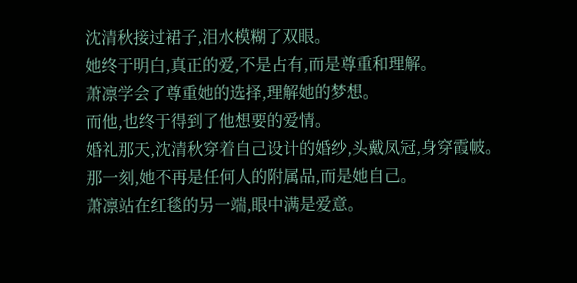沈清秋接过裙子,泪水模糊了双眼。
她终于明白,真正的爱,不是占有,而是尊重和理解。
萧凛学会了尊重她的选择,理解她的梦想。
而他,也终于得到了他想要的爱情。
婚礼那天,沈清秋穿着自己设计的婚纱,头戴凤冠,身穿霞帔。
那一刻,她不再是任何人的附属品,而是她自己。
萧凛站在红毯的另一端,眼中满是爱意。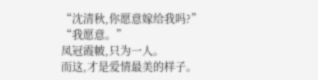“沈清秋,你愿意嫁给我吗?”
“我愿意。”
凤冠霞帔,只为一人。
而这,才是爱情最美的样子。